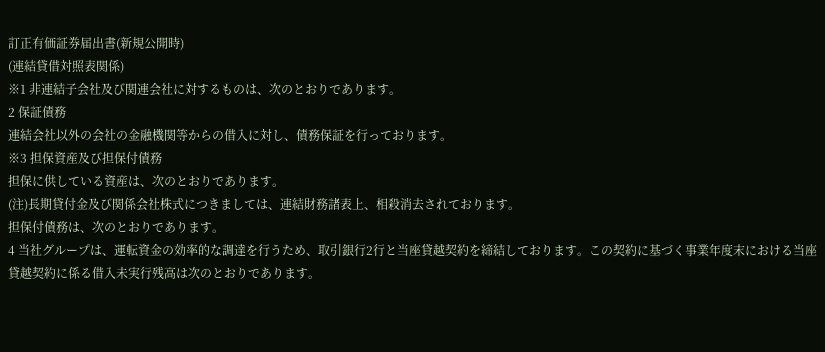訂正有価証券届出書(新規公開時)
(連結貸借対照表関係)
※1 非連結子会社及び関連会社に対するものは、次のとおりであります。
2 保証債務
連結会社以外の会社の金融機関等からの借入に対し、債務保証を行っております。
※3 担保資産及び担保付債務
担保に供している資産は、次のとおりであります。
(注)長期貸付金及び関係会社株式につきましては、連結財務諸表上、相殺消去されております。
担保付債務は、次のとおりであります。
4 当社グループは、運転資金の効率的な調達を行うため、取引銀行2行と当座貸越契約を締結しております。この契約に基づく事業年度末における当座貸越契約に係る借入未実行残高は次のとおりであります。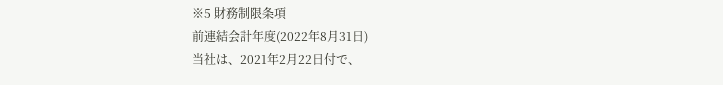※5 財務制限条項
前連結会計年度(2022年8月31日)
当社は、2021年2月22日付で、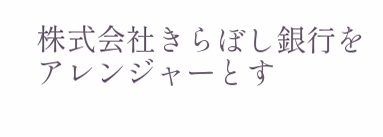株式会社きらぼし銀行をアレンジャーとす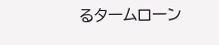るタームローン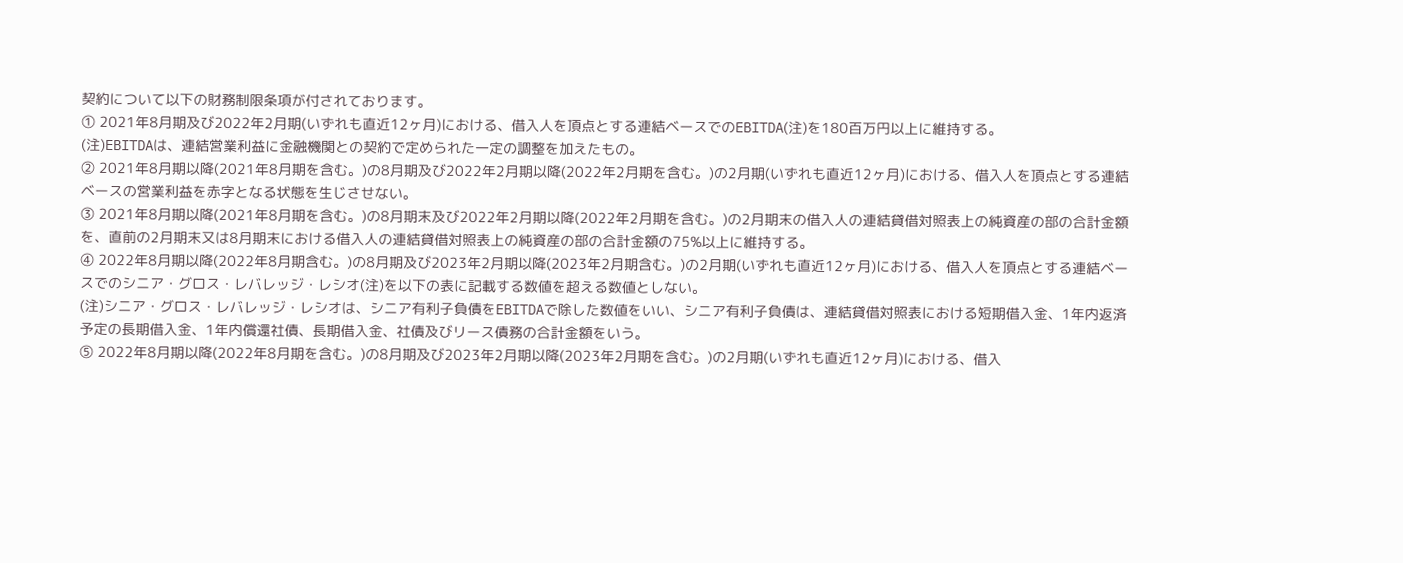契約について以下の財務制限条項が付されております。
① 2021年8月期及び2022年2月期(いずれも直近12ヶ月)における、借入人を頂点とする連結ベースでのEBITDA(注)を180百万円以上に維持する。
(注)EBITDAは、連結営業利益に金融機関との契約で定められた一定の調整を加えたもの。
② 2021年8月期以降(2021年8月期を含む。)の8月期及び2022年2月期以降(2022年2月期を含む。)の2月期(いずれも直近12ヶ月)における、借入人を頂点とする連結ベースの営業利益を赤字となる状態を生じさせない。
③ 2021年8月期以降(2021年8月期を含む。)の8月期末及び2022年2月期以降(2022年2月期を含む。)の2月期末の借入人の連結貸借対照表上の純資産の部の合計金額を、直前の2月期末又は8月期末における借入人の連結貸借対照表上の純資産の部の合計金額の75%以上に維持する。
④ 2022年8月期以降(2022年8月期含む。)の8月期及び2023年2月期以降(2023年2月期含む。)の2月期(いずれも直近12ヶ月)における、借入人を頂点とする連結ベースでのシニア・グロス・レバレッジ・レシオ(注)を以下の表に記載する数値を超える数値としない。
(注)シニア・グロス・レバレッジ・レシオは、シニア有利子負債をEBITDAで除した数値をいい、シニア有利子負債は、連結貸借対照表における短期借入金、1年内返済予定の長期借入金、1年内償還社債、長期借入金、社債及びリース債務の合計金額をいう。
⑤ 2022年8月期以降(2022年8月期を含む。)の8月期及び2023年2月期以降(2023年2月期を含む。)の2月期(いずれも直近12ヶ月)における、借入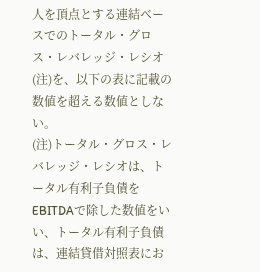人を頂点とする連結ベースでのトータル・グロス・レバレッジ・レシオ(注)を、以下の表に記載の数値を超える数値としない。
(注)トータル・グロス・レバレッジ・レシオは、トータル有利子負債をEBITDAで除した数値をいい、トータル有利子負債は、連結貸借対照表にお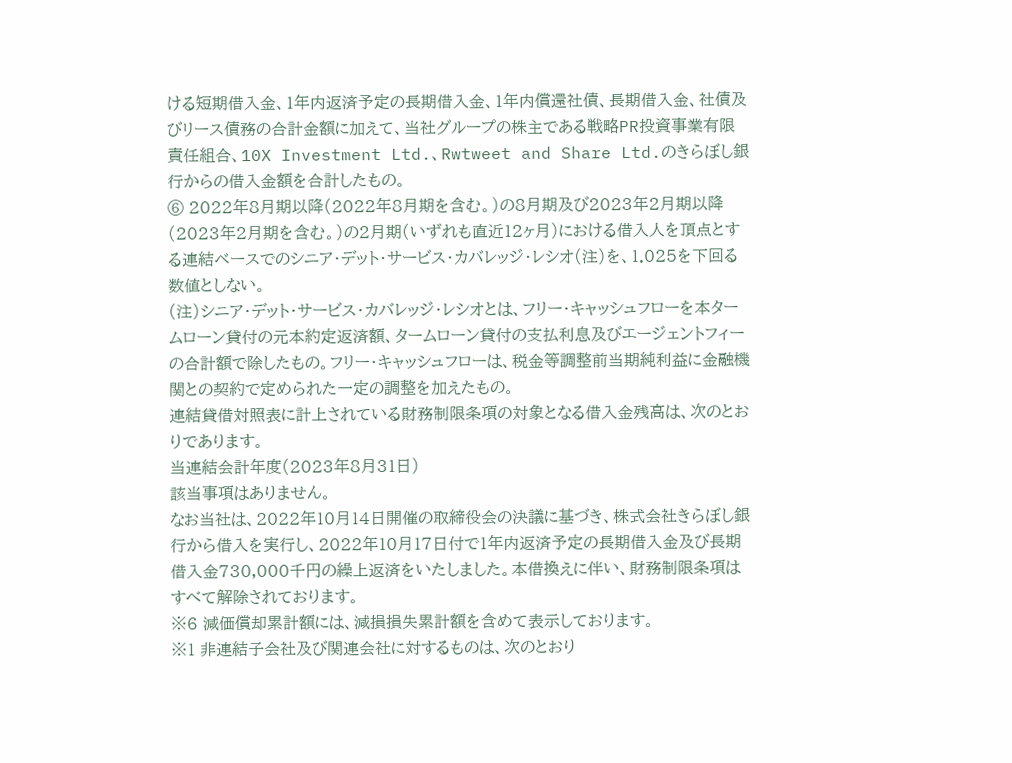ける短期借入金、1年内返済予定の長期借入金、1年内償還社債、長期借入金、社債及びリース債務の合計金額に加えて、当社グループの株主である戦略PR投資事業有限責任組合、10X Investment Ltd.、Rwtweet and Share Ltd.のきらぼし銀行からの借入金額を合計したもの。
⑥ 2022年8月期以降(2022年8月期を含む。)の8月期及び2023年2月期以降(2023年2月期を含む。)の2月期(いずれも直近12ヶ月)における借入人を頂点とする連結ベースでのシニア・デット・サービス・カバレッジ・レシオ(注)を、1.025を下回る数値としない。
(注)シニア・デット・サービス・カバレッジ・レシオとは、フリー・キャッシュフローを本タームローン貸付の元本約定返済額、タームローン貸付の支払利息及びエージェントフィーの合計額で除したもの。フリー・キャッシュフローは、税金等調整前当期純利益に金融機関との契約で定められた一定の調整を加えたもの。
連結貸借対照表に計上されている財務制限条項の対象となる借入金残高は、次のとおりであります。
当連結会計年度(2023年8月31日)
該当事項はありません。
なお当社は、2022年10月14日開催の取締役会の決議に基づき、株式会社きらぼし銀行から借入を実行し、2022年10月17日付で1年内返済予定の長期借入金及び長期借入金730,000千円の繰上返済をいたしました。本借換えに伴い、財務制限条項はすべて解除されております。
※6 減価償却累計額には、減損損失累計額を含めて表示しております。
※1 非連結子会社及び関連会社に対するものは、次のとおり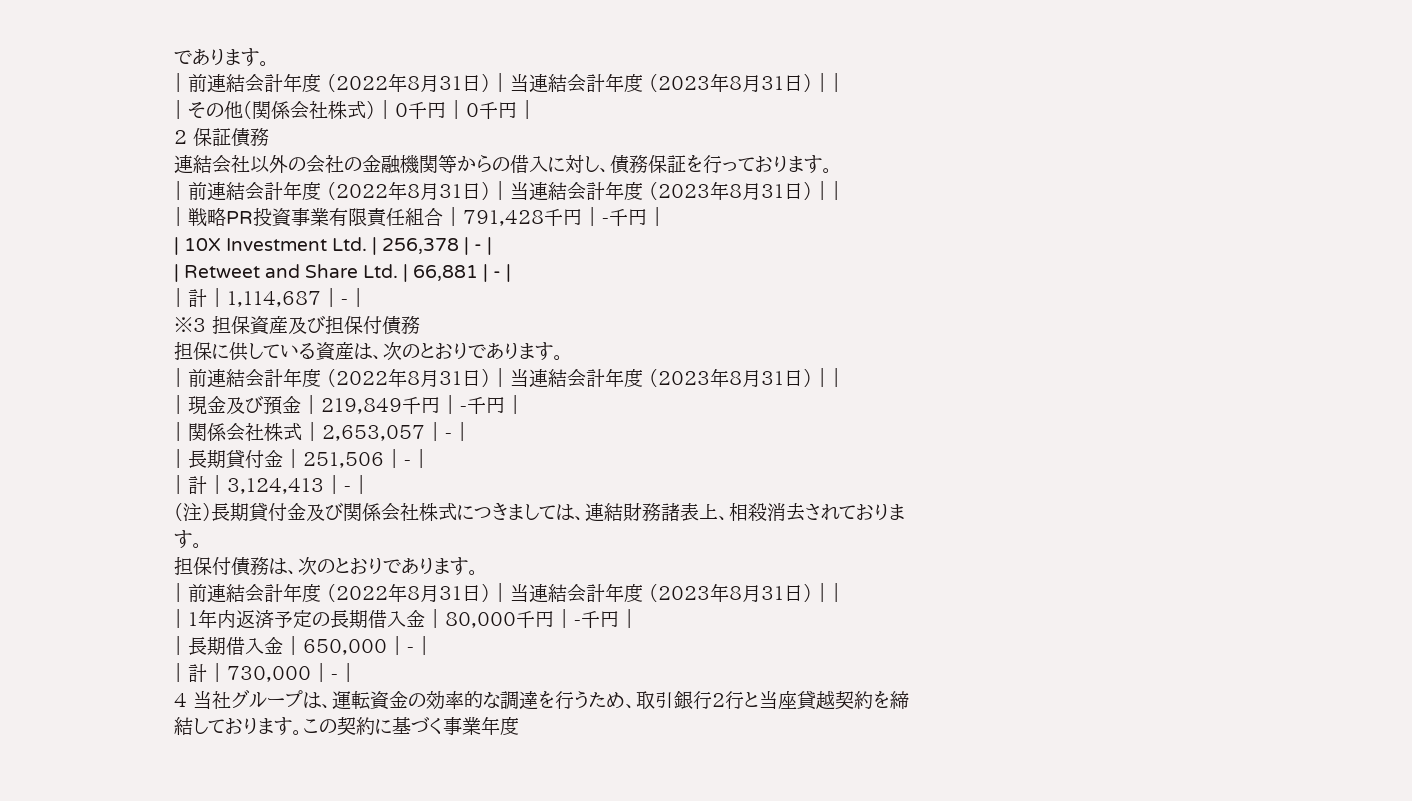であります。
| 前連結会計年度 (2022年8月31日) | 当連結会計年度 (2023年8月31日) | |
| その他(関係会社株式) | 0千円 | 0千円 |
2 保証債務
連結会社以外の会社の金融機関等からの借入に対し、債務保証を行っております。
| 前連結会計年度 (2022年8月31日) | 当連結会計年度 (2023年8月31日) | |
| 戦略PR投資事業有限責任組合 | 791,428千円 | -千円 |
| 10X Investment Ltd. | 256,378 | - |
| Retweet and Share Ltd. | 66,881 | - |
| 計 | 1,114,687 | - |
※3 担保資産及び担保付債務
担保に供している資産は、次のとおりであります。
| 前連結会計年度 (2022年8月31日) | 当連結会計年度 (2023年8月31日) | |
| 現金及び預金 | 219,849千円 | -千円 |
| 関係会社株式 | 2,653,057 | - |
| 長期貸付金 | 251,506 | - |
| 計 | 3,124,413 | - |
(注)長期貸付金及び関係会社株式につきましては、連結財務諸表上、相殺消去されております。
担保付債務は、次のとおりであります。
| 前連結会計年度 (2022年8月31日) | 当連結会計年度 (2023年8月31日) | |
| 1年内返済予定の長期借入金 | 80,000千円 | -千円 |
| 長期借入金 | 650,000 | - |
| 計 | 730,000 | - |
4 当社グループは、運転資金の効率的な調達を行うため、取引銀行2行と当座貸越契約を締結しております。この契約に基づく事業年度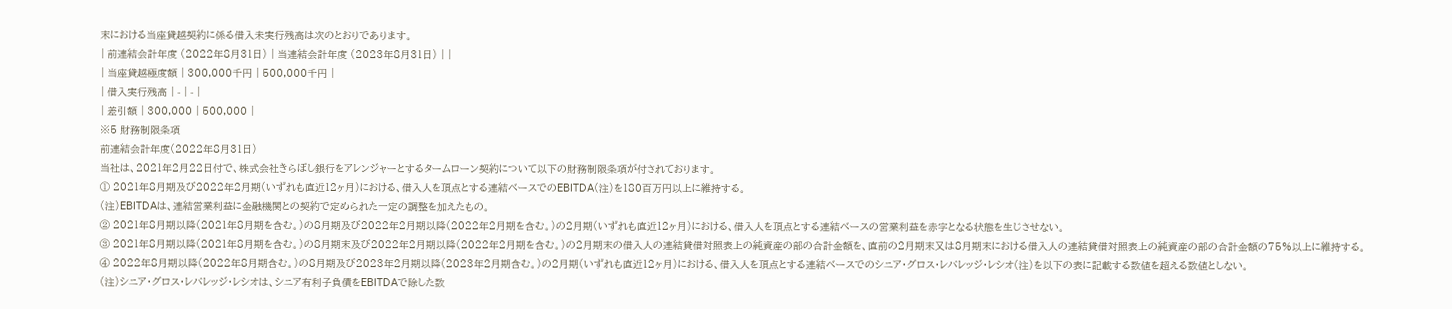末における当座貸越契約に係る借入未実行残高は次のとおりであります。
| 前連結会計年度 (2022年8月31日) | 当連結会計年度 (2023年8月31日) | |
| 当座貸越極度額 | 300,000千円 | 500,000千円 |
| 借入実行残高 | - | - |
| 差引額 | 300,000 | 500,000 |
※5 財務制限条項
前連結会計年度(2022年8月31日)
当社は、2021年2月22日付で、株式会社きらぼし銀行をアレンジャーとするタームローン契約について以下の財務制限条項が付されております。
① 2021年8月期及び2022年2月期(いずれも直近12ヶ月)における、借入人を頂点とする連結ベースでのEBITDA(注)を180百万円以上に維持する。
(注)EBITDAは、連結営業利益に金融機関との契約で定められた一定の調整を加えたもの。
② 2021年8月期以降(2021年8月期を含む。)の8月期及び2022年2月期以降(2022年2月期を含む。)の2月期(いずれも直近12ヶ月)における、借入人を頂点とする連結ベースの営業利益を赤字となる状態を生じさせない。
③ 2021年8月期以降(2021年8月期を含む。)の8月期末及び2022年2月期以降(2022年2月期を含む。)の2月期末の借入人の連結貸借対照表上の純資産の部の合計金額を、直前の2月期末又は8月期末における借入人の連結貸借対照表上の純資産の部の合計金額の75%以上に維持する。
④ 2022年8月期以降(2022年8月期含む。)の8月期及び2023年2月期以降(2023年2月期含む。)の2月期(いずれも直近12ヶ月)における、借入人を頂点とする連結ベースでのシニア・グロス・レバレッジ・レシオ(注)を以下の表に記載する数値を超える数値としない。
(注)シニア・グロス・レバレッジ・レシオは、シニア有利子負債をEBITDAで除した数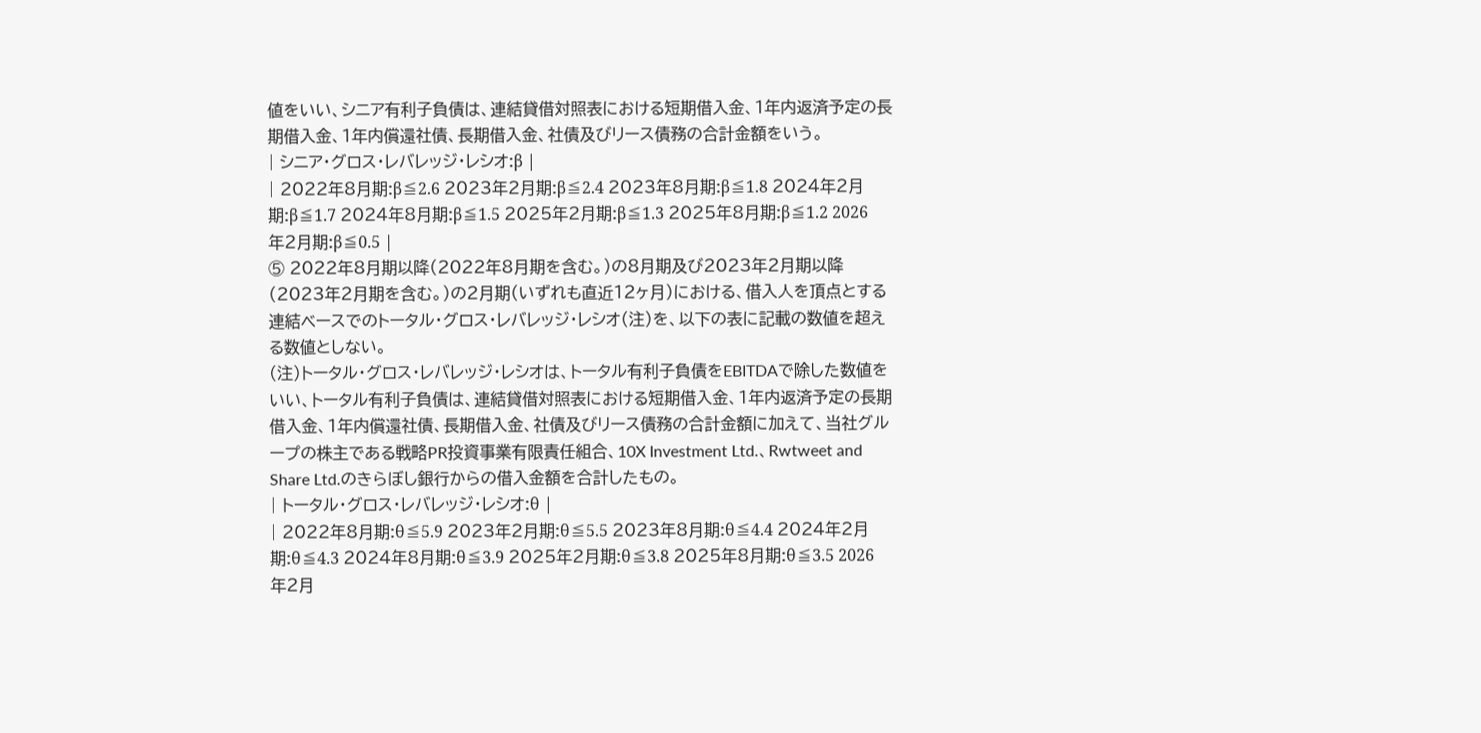値をいい、シニア有利子負債は、連結貸借対照表における短期借入金、1年内返済予定の長期借入金、1年内償還社債、長期借入金、社債及びリース債務の合計金額をいう。
| シニア・グロス・レバレッジ・レシオ:β |
| 2022年8月期:β≦2.6 2023年2月期:β≦2.4 2023年8月期:β≦1.8 2024年2月期:β≦1.7 2024年8月期:β≦1.5 2025年2月期:β≦1.3 2025年8月期:β≦1.2 2026年2月期:β≦0.5 |
⑤ 2022年8月期以降(2022年8月期を含む。)の8月期及び2023年2月期以降(2023年2月期を含む。)の2月期(いずれも直近12ヶ月)における、借入人を頂点とする連結ベースでのトータル・グロス・レバレッジ・レシオ(注)を、以下の表に記載の数値を超える数値としない。
(注)トータル・グロス・レバレッジ・レシオは、トータル有利子負債をEBITDAで除した数値をいい、トータル有利子負債は、連結貸借対照表における短期借入金、1年内返済予定の長期借入金、1年内償還社債、長期借入金、社債及びリース債務の合計金額に加えて、当社グループの株主である戦略PR投資事業有限責任組合、10X Investment Ltd.、Rwtweet and Share Ltd.のきらぼし銀行からの借入金額を合計したもの。
| トータル・グロス・レバレッジ・レシオ:θ |
| 2022年8月期:θ≦5.9 2023年2月期:θ≦5.5 2023年8月期:θ≦4.4 2024年2月期:θ≦4.3 2024年8月期:θ≦3.9 2025年2月期:θ≦3.8 2025年8月期:θ≦3.5 2026年2月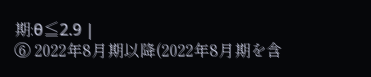期:θ≦2.9 |
⑥ 2022年8月期以降(2022年8月期を含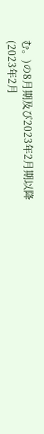む。)の8月期及び2023年2月期以降(2023年2月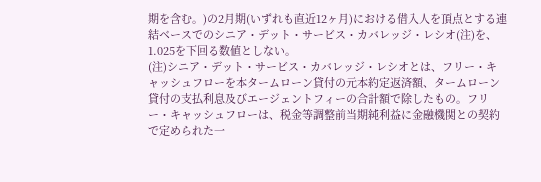期を含む。)の2月期(いずれも直近12ヶ月)における借入人を頂点とする連結ベースでのシニア・デット・サービス・カバレッジ・レシオ(注)を、1.025を下回る数値としない。
(注)シニア・デット・サービス・カバレッジ・レシオとは、フリー・キャッシュフローを本タームローン貸付の元本約定返済額、タームローン貸付の支払利息及びエージェントフィーの合計額で除したもの。フリー・キャッシュフローは、税金等調整前当期純利益に金融機関との契約で定められた一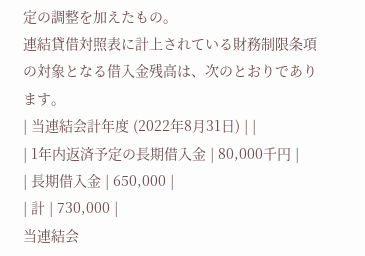定の調整を加えたもの。
連結貸借対照表に計上されている財務制限条項の対象となる借入金残高は、次のとおりであります。
| 当連結会計年度 (2022年8月31日) | |
| 1年内返済予定の長期借入金 | 80,000千円 |
| 長期借入金 | 650,000 |
| 計 | 730,000 |
当連結会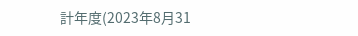計年度(2023年8月31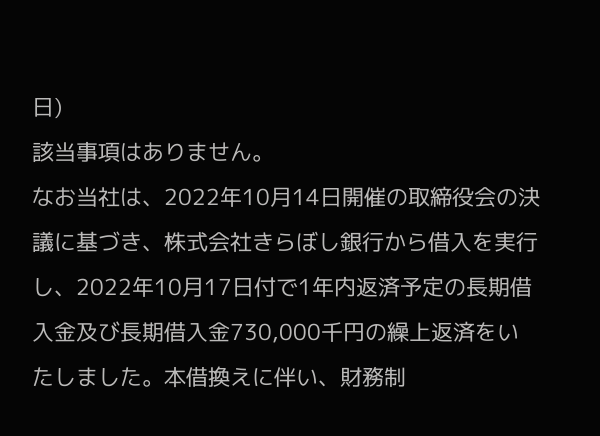日)
該当事項はありません。
なお当社は、2022年10月14日開催の取締役会の決議に基づき、株式会社きらぼし銀行から借入を実行し、2022年10月17日付で1年内返済予定の長期借入金及び長期借入金730,000千円の繰上返済をいたしました。本借換えに伴い、財務制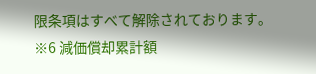限条項はすべて解除されております。
※6 減価償却累計額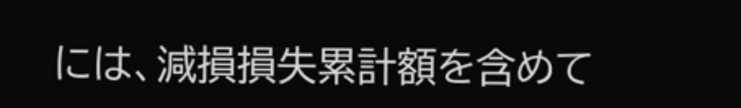には、減損損失累計額を含めて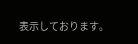表示しております。